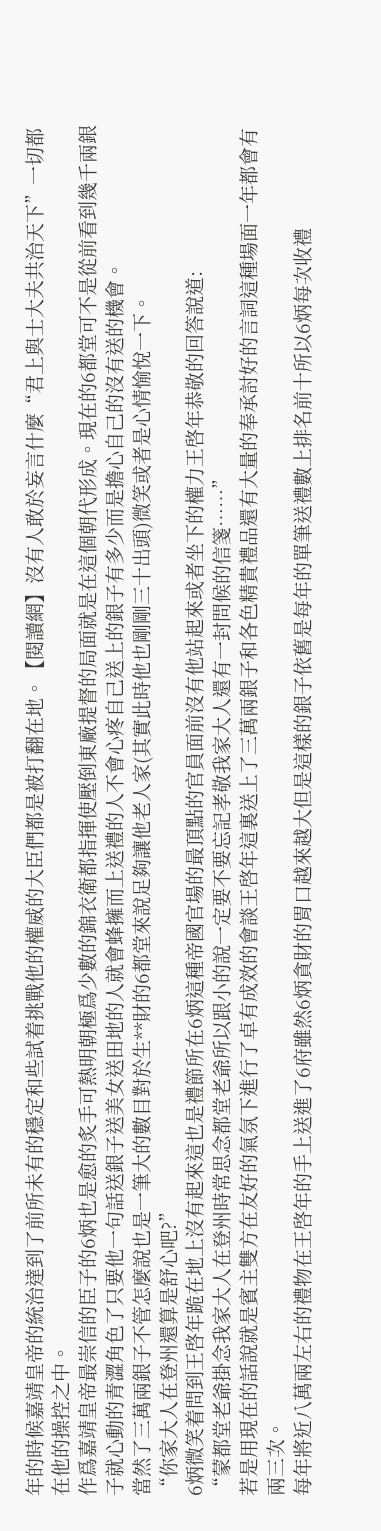年的時候嘉靖皇帝的統治達到了前所未有的穩定和些試着挑戰他的權威的大臣們都是被打翻在地。【閱讀網】沒有人敢於妄言什麼“君上與士大夫共治天下”一切都在他的操控之中。
作爲嘉靖皇帝最崇信的臣子的6炳也是愈的炙手可熱明朝極爲少數的錦衣衛都指揮使壓倒東廠提督的局面就是在這個朝代形成。現在的6都堂可不是從前看到幾千兩銀子就心動的青澀角色了只要他一句話送銀子送美女送田地的人就會蜂擁而上送禮的人不會心疼自己送上的銀子有多少而是擔心自己的沒有送的機會。
當然了三萬兩銀子不管怎麼說也是一筆大的數目對於生**財的6都堂來說足夠讓他老人家(其實此時他也剛剛三十出頭)微笑或者是心情愉悅一下。
“你家大人在登州還算是舒心吧?”
6炳微笑着問到王啓年跪在地上沒有起來這也是禮節所在6炳這種帝國官場的最頂點的官員面前沒有他站起來或者坐下的權力王啓年恭敬的回答說道:
“蒙都堂老爺掛念我家大人在登州時常思念都堂老爺所以跟小的說一定要不要忘記孝敬我家大人還有一封問候的信箋……”
若是用現在的話說就是賓主雙方在友好的氣氛下進行了卓有成效的會談王啓年這裏送上了三萬兩銀子和各色精貴禮品還有大量的奉承討好的言詞這種場面一年都會有兩三次。
每年將近八萬兩左右的禮物在王啓年的手上送進了6府雖然6炳貪財的胃口越來越大但是這樣的銀子依舊是每年的單筆送禮數上排名前十所以6炳每次收禮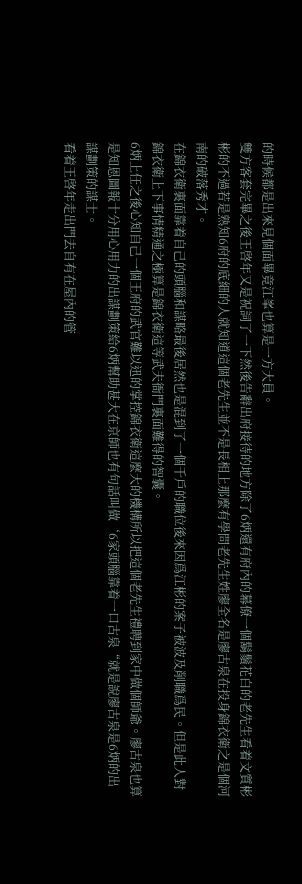的時候都是出來見個面畢竟江峯也算是一方大員。
雙方客套完畢之後王啓年又是祝詞了一下然後告辭出府接待的地方除了6炳還有府內的幕僚一個鬍鬚花白的老先生看着文質彬彬的不過若是熟知6府的底細的人就知道這個老先生並不是長相上那麼有學問老先生姓廖全名是廖古泉在投身錦衣衛之是個河南的破落秀才。
在錦衣衛裏面靠着自己的頭腦和謀略最後居然也是混到了一個千戶的職位後來因爲江彬的案子被波及削職爲民。但是此人對錦衣衛上下事情精通之極算是錦衣衛這等武夫衙門裏面難得的智囊。
6炳上任之後心知自己一個王府的武官難以迅的掌控錦衣衛這麼大的機構所以把這個老先生禮聘到家中做個師爺。廖古泉也算是知恩圖報十分用心用力的出謀劃策給6炳幫助甚大在京師也有句話叫做‘6家頭腦靠着一口古泉“就是說廖古泉是6炳的出謀劃策的謀士。
看着王啓年走出門去自有在屋內的管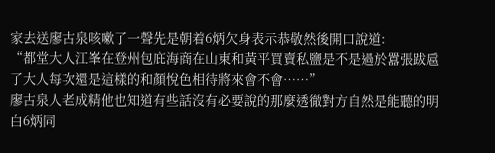家去送廖古泉咳嗽了一聲先是朝着6炳欠身表示恭敬然後開口說道:
“都堂大人江峯在登州包庇海商在山東和黃平買賣私鹽是不是過於囂張跋扈了大人每次還是這樣的和顏悅色相待將來會不會……”
廖古泉人老成精他也知道有些話沒有必要說的那麼透徹對方自然是能聽的明白6炳同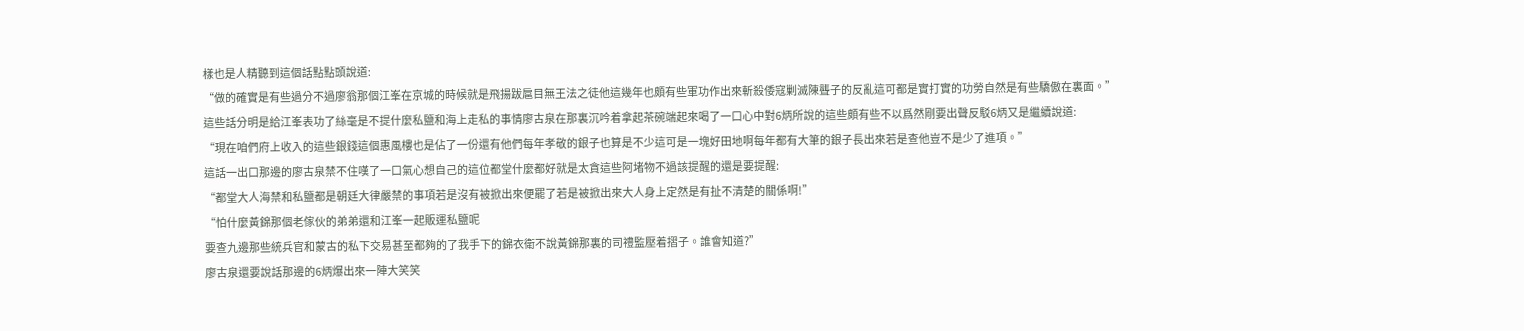樣也是人精聽到這個話點點頭說道:
“做的確實是有些過分不過廖翁那個江峯在京城的時候就是飛揚跋扈目無王法之徒他這幾年也頗有些軍功作出來斬殺倭寇剿滅陳聾子的反亂這可都是實打實的功勞自然是有些驕傲在裏面。”
這些話分明是給江峯表功了絲毫是不提什麼私鹽和海上走私的事情廖古泉在那裏沉吟着拿起茶碗端起來喝了一口心中對6炳所說的這些頗有些不以爲然剛要出聲反駁6炳又是繼續說道:
“現在咱們府上收入的這些銀錢這個惠風樓也是佔了一份還有他們每年孝敬的銀子也算是不少這可是一塊好田地啊每年都有大筆的銀子長出來若是查他豈不是少了進項。”
這話一出口那邊的廖古泉禁不住嘆了一口氣心想自己的這位都堂什麼都好就是太貪這些阿堵物不過該提醒的還是要提醒:
“都堂大人海禁和私鹽都是朝廷大律嚴禁的事項若是沒有被掀出來便罷了若是被掀出來大人身上定然是有扯不清楚的關係啊!”
“怕什麼黃錦那個老傢伙的弟弟還和江峯一起販運私鹽呢
要查九邊那些統兵官和蒙古的私下交易甚至都夠的了我手下的錦衣衛不說黃錦那裏的司禮監壓着摺子。誰會知道?”
廖古泉還要說話那邊的6炳爆出來一陣大笑笑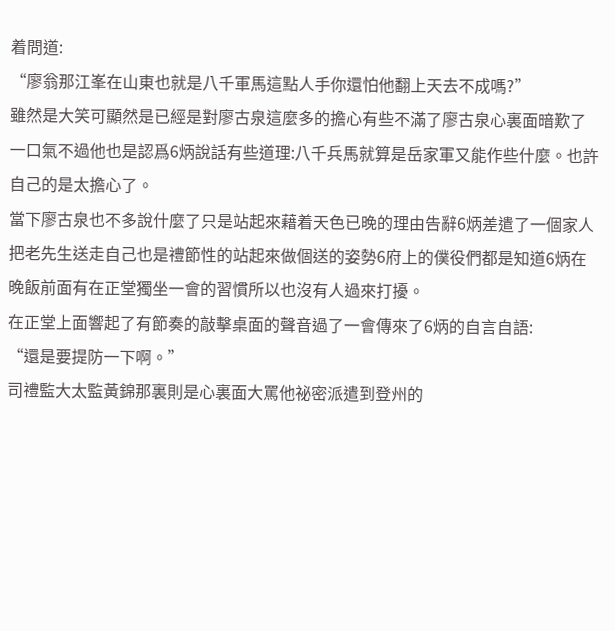着問道:
“廖翁那江峯在山東也就是八千軍馬這點人手你還怕他翻上天去不成嗎?”
雖然是大笑可顯然是已經是對廖古泉這麼多的擔心有些不滿了廖古泉心裏面暗歎了一口氣不過他也是認爲6炳說話有些道理:八千兵馬就算是岳家軍又能作些什麼。也許自己的是太擔心了。
當下廖古泉也不多說什麼了只是站起來藉着天色已晚的理由告辭6炳差遣了一個家人把老先生送走自己也是禮節性的站起來做個送的姿勢6府上的僕役們都是知道6炳在晚飯前面有在正堂獨坐一會的習慣所以也沒有人過來打擾。
在正堂上面響起了有節奏的敲擊桌面的聲音過了一會傳來了6炳的自言自語:
“還是要提防一下啊。”
司禮監大太監黃錦那裏則是心裏面大罵他祕密派遣到登州的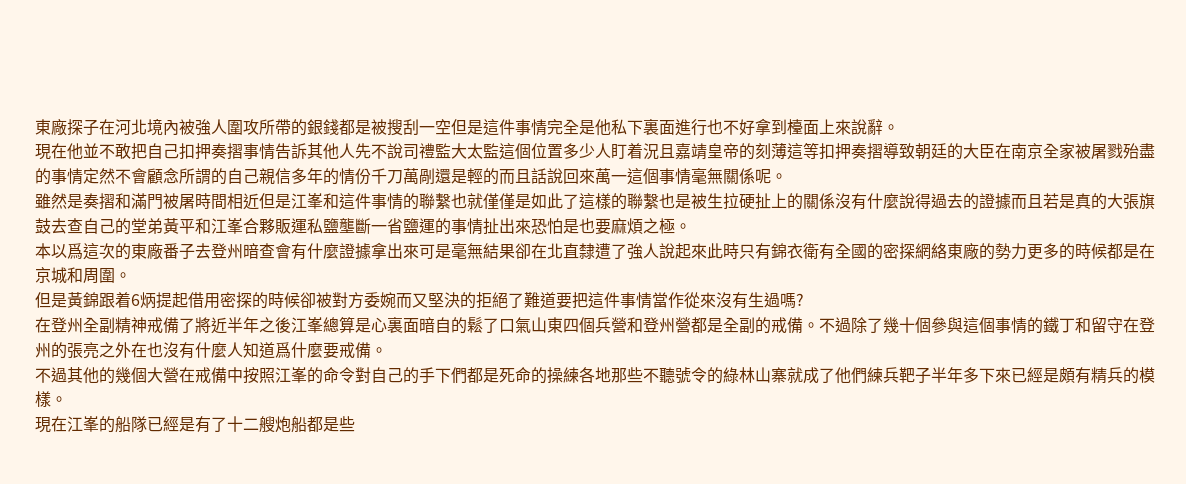東廠探子在河北境內被強人圍攻所帶的銀錢都是被搜刮一空但是這件事情完全是他私下裏面進行也不好拿到檯面上來說辭。
現在他並不敢把自己扣押奏摺事情告訴其他人先不說司禮監大太監這個位置多少人盯着況且嘉靖皇帝的刻薄這等扣押奏摺導致朝廷的大臣在南京全家被屠戮殆盡的事情定然不會顧念所謂的自己親信多年的情份千刀萬剮還是輕的而且話說回來萬一這個事情毫無關係呢。
雖然是奏摺和滿門被屠時間相近但是江峯和這件事情的聯繫也就僅僅是如此了這樣的聯繫也是被生拉硬扯上的關係沒有什麼說得過去的證據而且若是真的大張旗鼓去查自己的堂弟黃平和江峯合夥販運私鹽壟斷一省鹽運的事情扯出來恐怕是也要麻煩之極。
本以爲這次的東廠番子去登州暗查會有什麼證據拿出來可是毫無結果卻在北直隸遭了強人說起來此時只有錦衣衛有全國的密探網絡東廠的勢力更多的時候都是在京城和周圍。
但是黃錦跟着6炳提起借用密探的時候卻被對方委婉而又堅決的拒絕了難道要把這件事情當作從來沒有生過嗎?
在登州全副精神戒備了將近半年之後江峯總算是心裏面暗自的鬆了口氣山東四個兵營和登州營都是全副的戒備。不過除了幾十個參與這個事情的鐵丁和留守在登州的張亮之外在也沒有什麼人知道爲什麼要戒備。
不過其他的幾個大營在戒備中按照江峯的命令對自己的手下們都是死命的操練各地那些不聽號令的綠林山寨就成了他們練兵靶子半年多下來已經是頗有精兵的模樣。
現在江峯的船隊已經是有了十二艘炮船都是些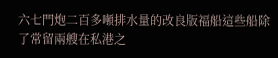六七門炮二百多噸排水量的改良版福船這些船除了常留兩艘在私港之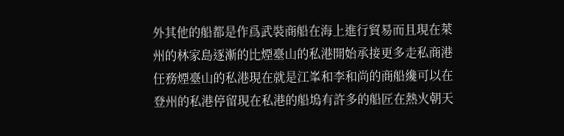外其他的船都是作爲武裝商船在海上進行貿易而且現在萊州的林家島逐漸的比煙臺山的私港開始承接更多走私商港任務煙臺山的私港現在就是江峯和李和尚的商船纔可以在登州的私港停留現在私港的船塢有許多的船匠在熱火朝天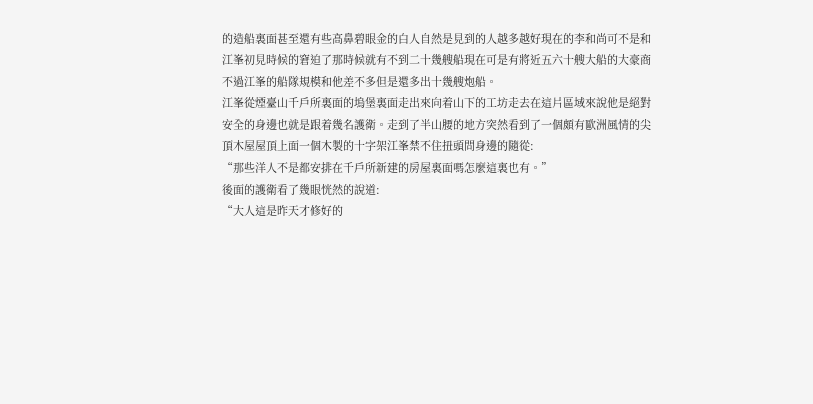的造船裏面甚至還有些高鼻碧眼金的白人自然是見到的人越多越好現在的李和尚可不是和江峯初見時候的窘迫了那時候就有不到二十幾艘船現在可是有將近五六十艘大船的大豪商不過江峯的船隊規模和他差不多但是還多出十幾艘炮船。
江峯從煙臺山千戶所裏面的塢堡裏面走出來向着山下的工坊走去在這片區域來說他是絕對安全的身邊也就是跟着幾名護衛。走到了半山腰的地方突然看到了一個頗有歐洲風情的尖頂木屋屋頂上面一個木製的十字架江峯禁不住扭頭問身邊的隨從:
“那些洋人不是都安排在千戶所新建的房屋裏面嗎怎麼這裏也有。”
後面的護衛看了幾眼恍然的說道:
“大人這是昨天才修好的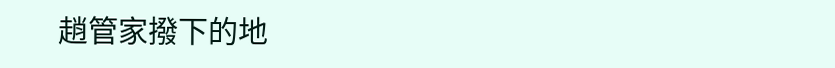趙管家撥下的地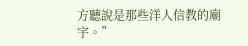方聽說是那些洋人信教的廟宇。”